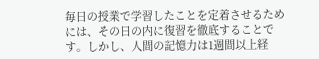毎日の授業で学習したことを定着させるためには、その日の内に復習を徹底することです。しかし、人間の記憶力は1週間以上経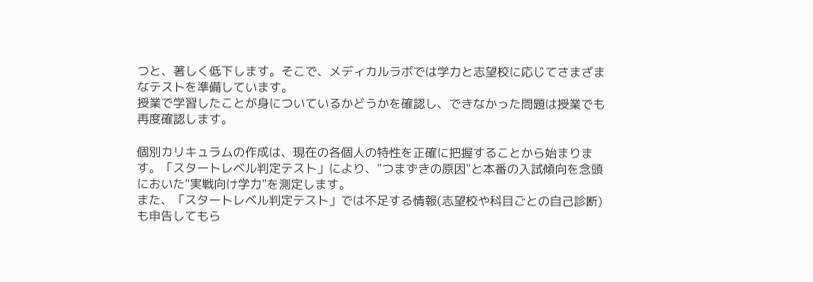つと、著しく低下します。そこで、メディカルラボでは学力と志望校に応じてさまざまなテストを準備しています。
授業で学習したことが身についているかどうかを確認し、できなかった問題は授業でも再度確認します。

個別カリキュラムの作成は、現在の各個人の特性を正確に把握することから始まります。「スタートレベル判定テスト」により、"つまずきの原因"と本番の入試傾向を念頭においた"実戦向け学力"を測定します。
また、「スタートレベル判定テスト」では不足する情報(志望校や科目ごとの自己診断)も申告してもら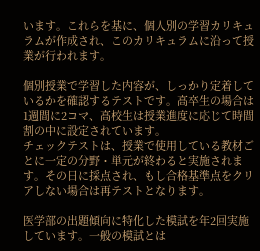います。これらを基に、個人別の学習カリキュラムが作成され、このカリキュラムに沿って授業が行われます。

個別授業で学習した内容が、しっかり定着しているかを確認するテストです。高卒生の場合は1週間に2コマ、高校生は授業進度に応じて時間割の中に設定されています。
チェックテストは、授業で使用している教材ごとに一定の分野・単元が終わると実施されます。その日に採点され、もし合格基準点をクリアしない場合は再テストとなります。

医学部の出題傾向に特化した模試を年2回実施しています。一般の模試とは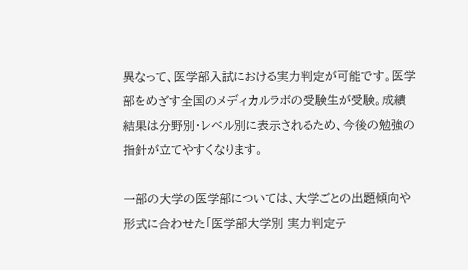異なって、医学部入試における実力判定が可能です。医学部をめざす全国のメディカルラボの受験生が受験。成績結果は分野別・レベル別に表示されるため、今後の勉強の指針が立てやすくなります。

一部の大学の医学部については、大学ごとの出題傾向や形式に合わせた「医学部大学別 実力判定テ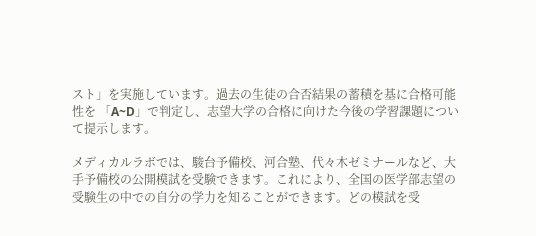スト」を実施しています。過去の生徒の合否結果の蓄積を基に合格可能性を 「A~D」で判定し、志望大学の合格に向けた今後の学習課題について提示します。

メディカルラボでは、駿台予備校、河合塾、代々木ゼミナールなど、大手予備校の公開模試を受験できます。これにより、全国の医学部志望の受験生の中での自分の学力を知ることができます。どの模試を受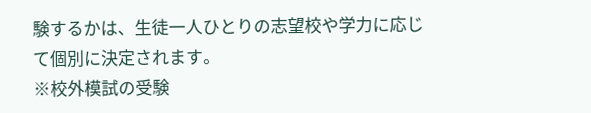験するかは、生徒一人ひとりの志望校や学力に応じて個別に決定されます。
※校外模試の受験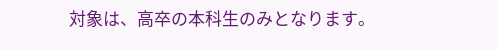対象は、高卒の本科生のみとなります。